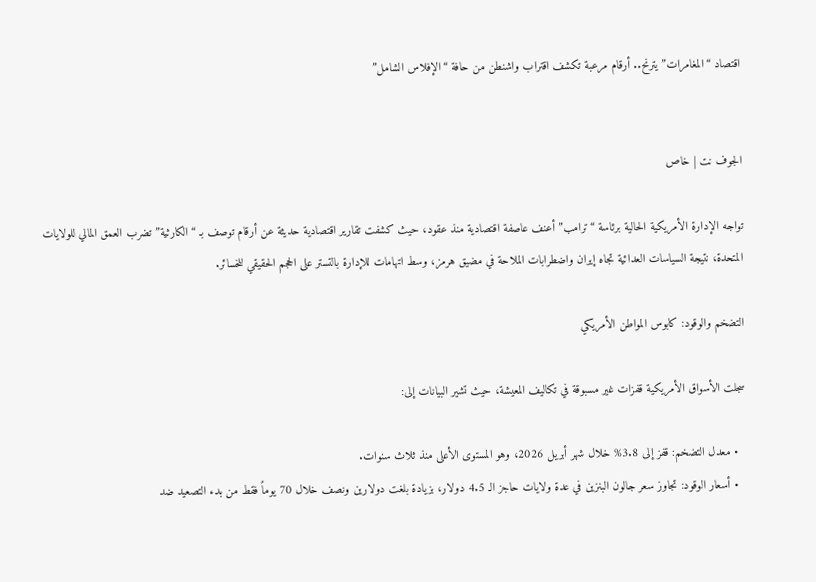اقتصاد “المغامرات” يترنح.. أرقام مرعبة تكشف اقتراب واشنطن من حافة “الإفلاس الشامل”


الجوف نت | خاص

تواجه الإدارة الأمريكية الحالية برئاسة “ترامب” أعنف عاصفة اقتصادية منذ عقود، حيث كشفت تقارير اقتصادية حديثة عن أرقام توصف بـ “الكارثية” تضرب العمق المالي للولايات المتحدة، نتيجة السياسات العدائية تجاه إيران واضطرابات الملاحة في مضيق هرمز، وسط اتهامات للإدارة بالتستر على الحجم الحقيقي للخسائر.

التضخم والوقود: كابوس المواطن الأمريكي

سجلت الأسواق الأمريكية قفزات غير مسبوقة في تكاليف المعيشة، حيث تشير البيانات إلى:

  • معدل التضخم: قفز إلى 3.8% خلال شهر أبريل 2026، وهو المستوى الأعلى منذ ثلاث سنوات.
  • أسعار الوقود: تجاوز سعر جالون البنزين في عدة ولايات حاجز الـ 4.5 دولار، بزيادة بلغت دولارين ونصف خلال 70 يوماً فقط من بدء التصعيد ضد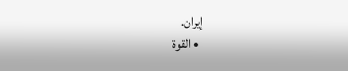إيران.
  • القوة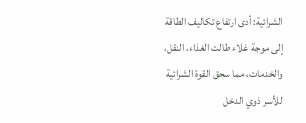الشرائية: أدى ارتفاع تكاليف الطاقة إلى موجة غلاء طالت الغذاء، النقل، والخدمات، مما سحق القوة الشرائية للأسر ذوي الدخل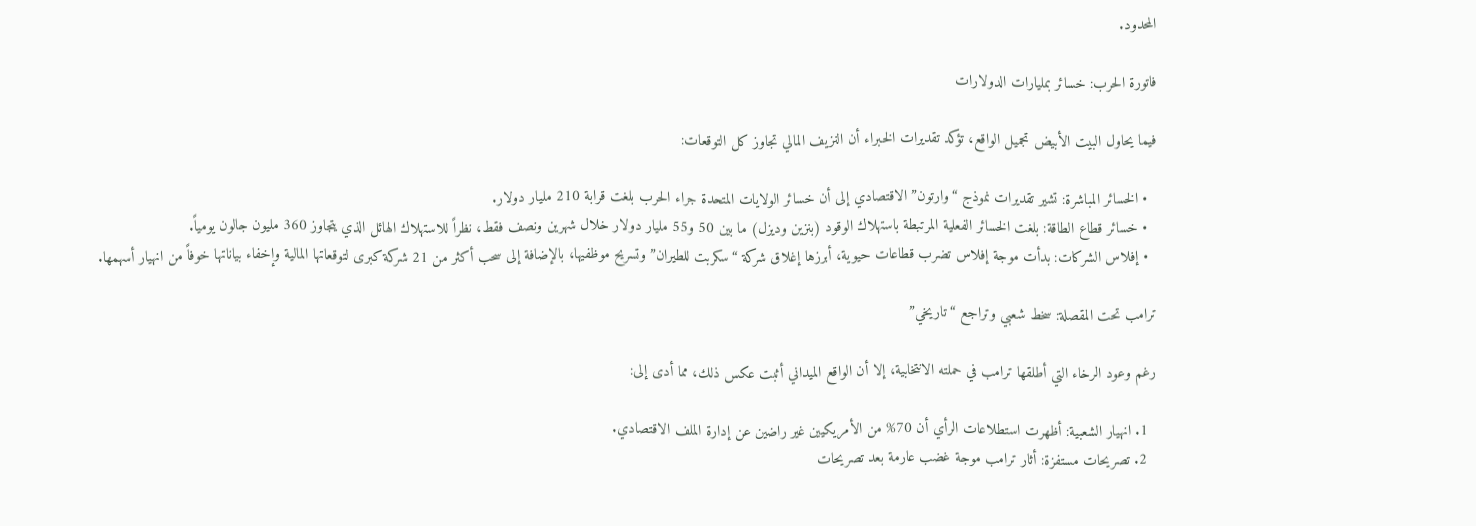المحدود.

فاتورة الحرب: خسائر بمليارات الدولارات

فيما يحاول البيت الأبيض تجميل الواقع، تؤكد تقديرات الخبراء أن النزيف المالي تجاوز كل التوقعات:

  • الخسائر المباشرة: تشير تقديرات نموذج “وارتون” الاقتصادي إلى أن خسائر الولايات المتحدة جراء الحرب بلغت قرابة 210 مليار دولار.
  • خسائر قطاع الطاقة: بلغت الخسائر الفعلية المرتبطة باستهلاك الوقود (بنزين وديزل) ما بين 50 و55 مليار دولار خلال شهرين ونصف فقط، نظراً للاستهلاك الهائل الذي يتجاوز 360 مليون جالون يومياً.
  • إفلاس الشركات: بدأت موجة إفلاس تضرب قطاعات حيوية، أبرزها إغلاق شركة “سكربت للطيران” وتسريح موظفيها، بالإضافة إلى سحب أكثر من 21 شركة كبرى لتوقعاتها المالية وإخفاء بياناتها خوفاً من انهيار أسهمها.

ترامب تحت المقصلة: سخط شعبي وتراجع “تاريخي”

رغم وعود الرخاء التي أطلقها ترامب في حملته الانتخابية، إلا أن الواقع الميداني أثبت عكس ذلك، مما أدى إلى:

  1. انهيار الشعبية: أظهرت استطلاعات الرأي أن 70% من الأمريكيين غير راضين عن إدارة الملف الاقتصادي.
  2. تصريحات مستفزة: أثار ترامب موجة غضب عارمة بعد تصريحات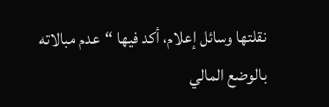نقلتها وسائل إعلام، أكد فيها “عدم مبالاته بالوضع المالي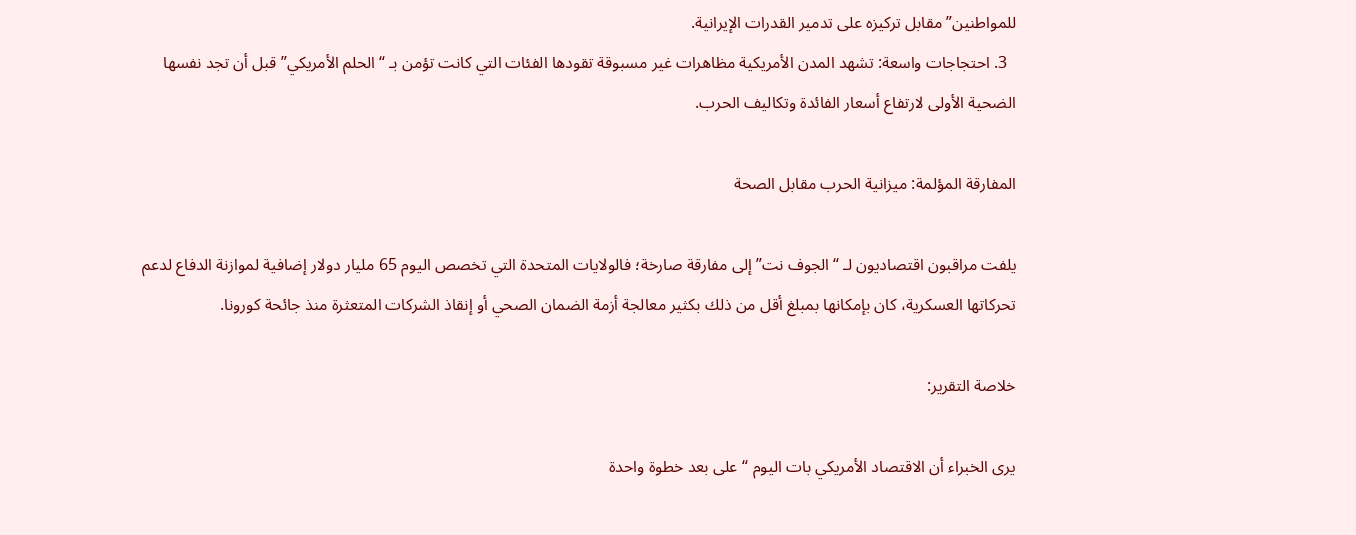للمواطنين” مقابل تركيزه على تدمير القدرات الإيرانية.
  3. احتجاجات واسعة: تشهد المدن الأمريكية مظاهرات غير مسبوقة تقودها الفئات التي كانت تؤمن بـ “الحلم الأمريكي” قبل أن تجد نفسها الضحية الأولى لارتفاع أسعار الفائدة وتكاليف الحرب.

المفارقة المؤلمة: ميزانية الحرب مقابل الصحة

يلفت مراقبون اقتصاديون لـ “الجوف نت” إلى مفارقة صارخة؛ فالولايات المتحدة التي تخصص اليوم 65 مليار دولار إضافية لموازنة الدفاع لدعم تحركاتها العسكرية، كان بإمكانها بمبلغ أقل من ذلك بكثير معالجة أزمة الضمان الصحي أو إنقاذ الشركات المتعثرة منذ جائحة كورونا.

خلاصة التقرير:

يرى الخبراء أن الاقتصاد الأمريكي بات اليوم “على بعد خطوة واحدة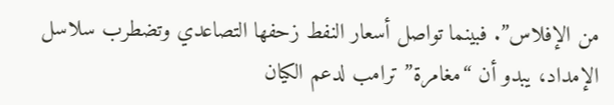من الإفلاس”. فبينما تواصل أسعار النفط زحفها التصاعدي وتضطرب سلاسل الإمداد، يبدو أن “مغامرة” ترامب لدعم الكيان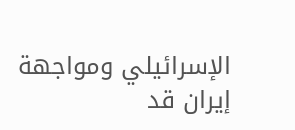الإسرائيلي ومواجهة إيران قد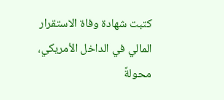كتبت شهادة وفاة الاستقرار المالي في الداخل الأمريكي، محولةً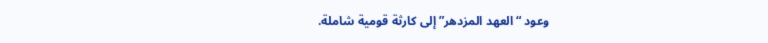وعود “العهد المزدهر” إلى كارثة قومية شاملة.